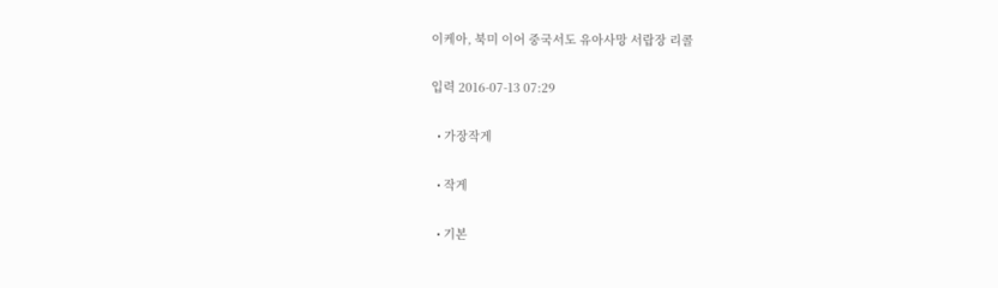이케아, 북미 이어 중국서도 유아사망 서랍장 리콜

입력 2016-07-13 07:29

  • 가장작게

  • 작게

  • 기본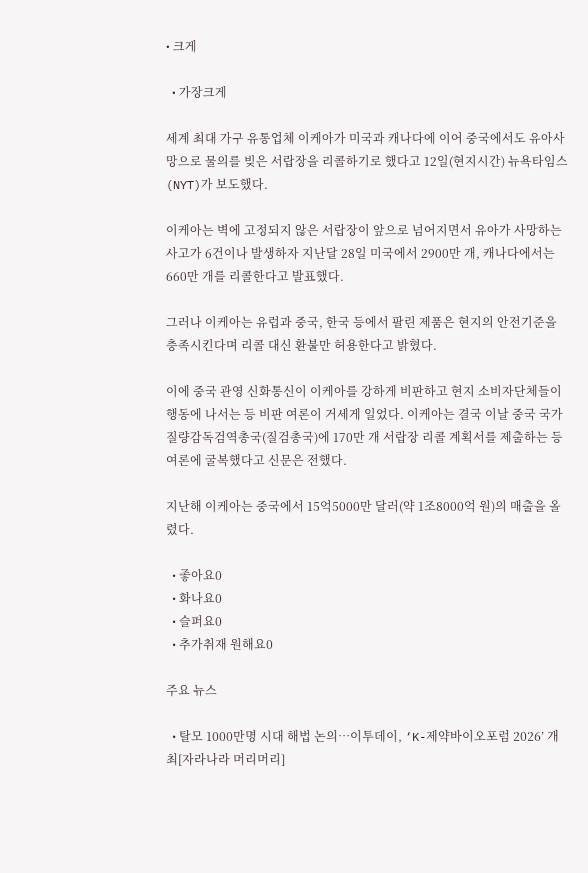• 크게

  • 가장크게

세계 최대 가구 유통업체 이케아가 미국과 캐나다에 이어 중국에서도 유아사망으로 물의를 빚은 서랍장을 리콜하기로 했다고 12일(현지시간) 뉴욕타임스(NYT)가 보도했다.

이케아는 벽에 고정되지 않은 서랍장이 앞으로 넘어지면서 유아가 사망하는 사고가 6건이나 발생하자 지난달 28일 미국에서 2900만 개, 캐나다에서는 660만 개를 리콜한다고 발표했다.

그러나 이케아는 유럽과 중국, 한국 등에서 팔린 제품은 현지의 안전기준을 충족시킨다며 리콜 대신 환불만 허용한다고 밝혔다.

이에 중국 관영 신화통신이 이케아를 강하게 비판하고 현지 소비자단체들이 행동에 나서는 등 비판 여론이 거세게 일었다. 이케아는 결국 이날 중국 국가질량감독검역총국(질검총국)에 170만 개 서랍장 리콜 계획서를 제출하는 등 여론에 굴복했다고 신문은 전했다.

지난해 이케아는 중국에서 15억5000만 달러(약 1조8000억 원)의 매출을 올렸다.

  • 좋아요0
  • 화나요0
  • 슬퍼요0
  • 추가취재 원해요0

주요 뉴스

  • 탈모 1000만명 시대 해법 논의…이투데이, ‘K-제약바이오포럼 2026’ 개최[자라나라 머리머리]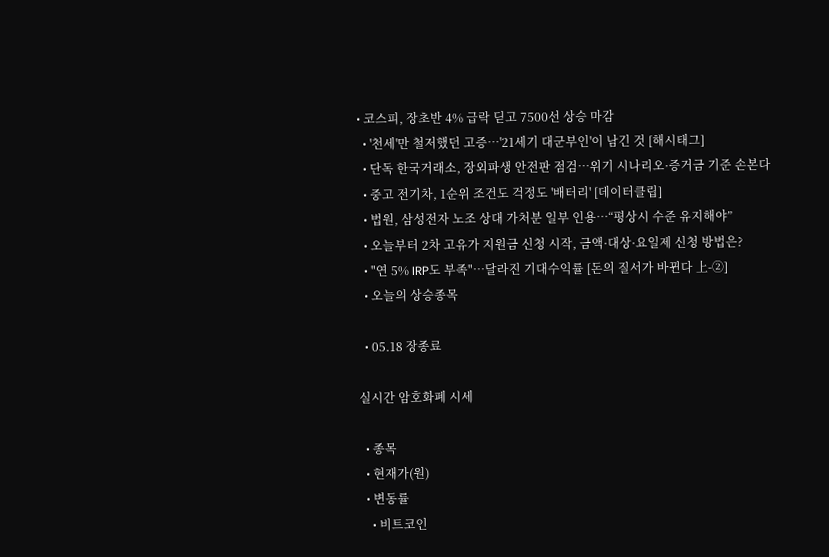• 코스피, 장초반 4% 급락 딛고 7500선 상승 마감
  • '천세'만 철저했던 고증…'21세기 대군부인'이 남긴 것 [해시태그]
  • 단독 한국거래소, 장외파생 안전판 점검…위기 시나리오·증거금 기준 손본다
  • 중고 전기차, 1순위 조건도 걱정도 '배터리' [데이터클립]
  • 법원, 삼성전자 노조 상대 가처분 일부 인용…“평상시 수준 유지해야”
  • 오늘부터 2차 고유가 지원금 신청 시작, 금액·대상·요일제 신청 방법은?
  • "연 5% IRP도 부족"…달라진 기대수익률 [돈의 질서가 바뀐다 上-②]
  • 오늘의 상승종목

  • 05.18 장종료

실시간 암호화폐 시세

  • 종목
  • 현재가(원)
  • 변동률
    • 비트코인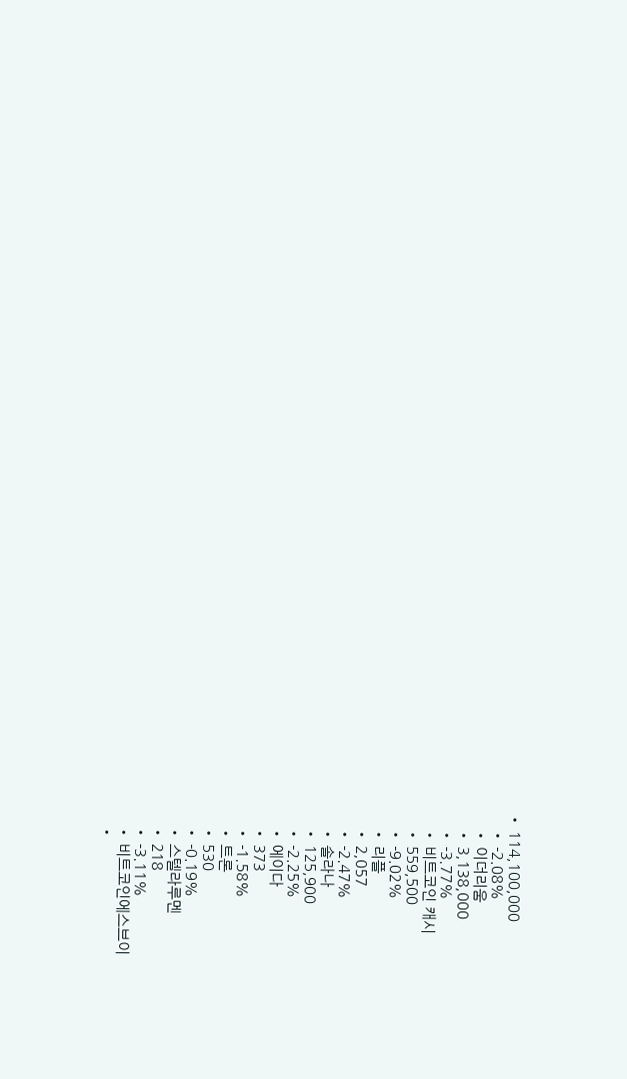• 114,100,000
    • -2.08%
    • 이더리움
    • 3,138,000
    • -3.77%
    • 비트코인 캐시
    • 559,500
    • -9.02%
    • 리플
    • 2,057
    • -2.47%
    • 솔라나
    • 125,900
    • -2.25%
    • 에이다
    • 373
    • -1.58%
    • 트론
    • 530
    • -0.19%
    • 스텔라루멘
    • 218
    • -3.11%
    • 비트코인에스브이
    •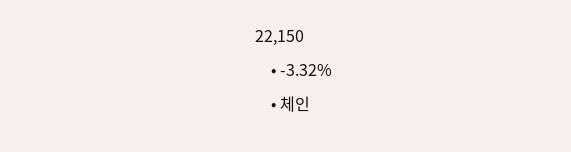22,150
    • -3.32%
    • 체인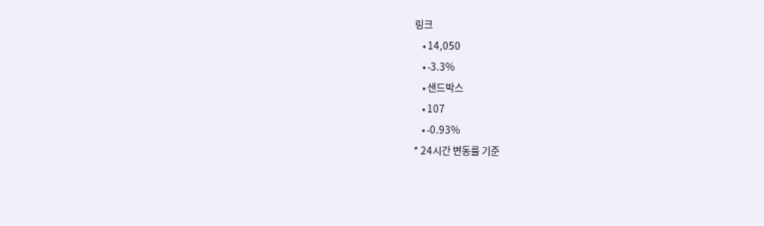링크
    • 14,050
    • -3.3%
    • 샌드박스
    • 107
    • -0.93%
* 24시간 변동률 기준